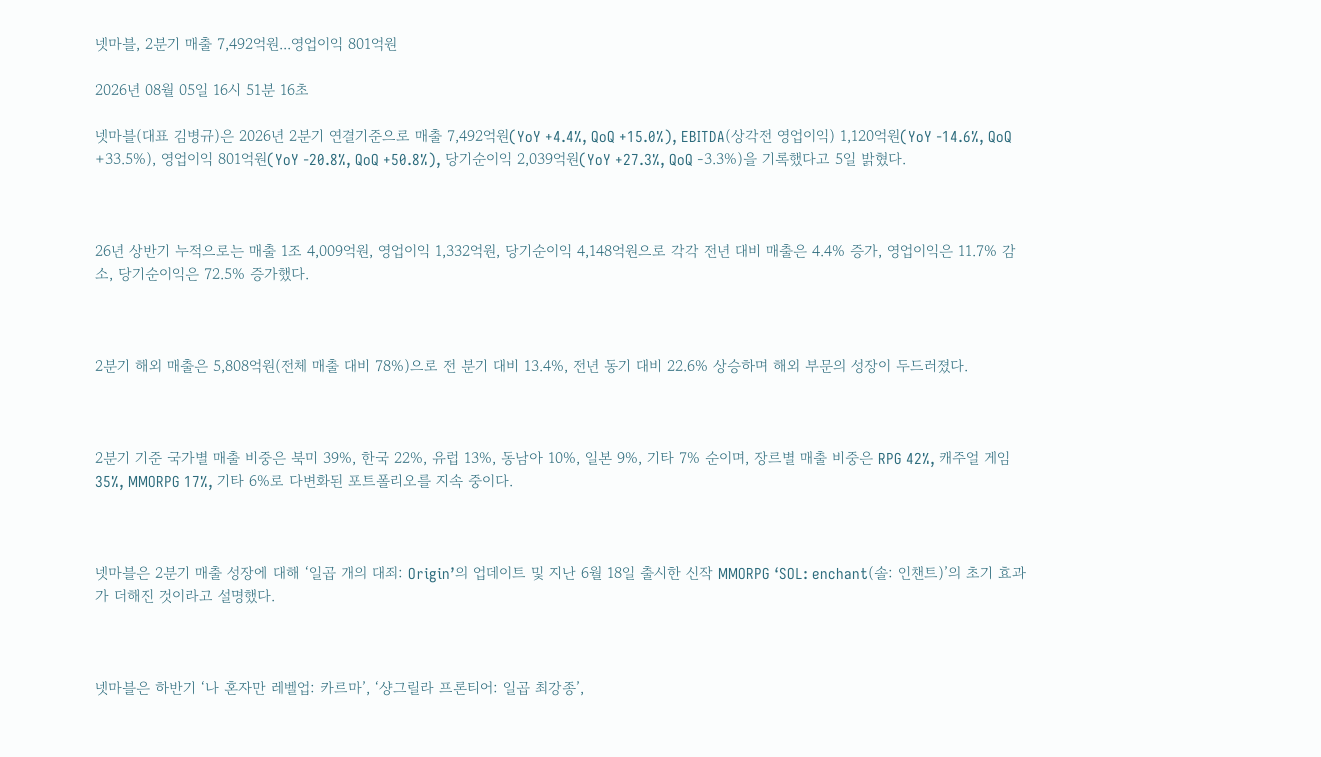넷마블, 2분기 매출 7,492억원...영업이익 801억원

2026년 08월 05일 16시 51분 16초

넷마블(대표 김병규)은 2026년 2분기 연결기준으로 매출 7,492억원(YoY +4.4%, QoQ +15.0%), EBITDA(상각전 영업이익) 1,120억원(YoY -14.6%, QoQ +33.5%), 영업이익 801억원(YoY -20.8%, QoQ +50.8%), 당기순이익 2,039억원(YoY +27.3%, QoQ -3.3%)을 기록했다고 5일 밝혔다.



26년 상반기 누적으로는 매출 1조 4,009억원, 영업이익 1,332억원, 당기순이익 4,148억원으로 각각 전년 대비 매출은 4.4% 증가, 영업이익은 11.7% 감소, 당기순이익은 72.5% 증가했다.



2분기 해외 매출은 5,808억원(전체 매출 대비 78%)으로 전 분기 대비 13.4%, 전년 동기 대비 22.6% 상승하며 해외 부문의 성장이 두드러졌다.



2분기 기준 국가별 매출 비중은 북미 39%, 한국 22%, 유럽 13%, 동남아 10%, 일본 9%, 기타 7% 순이며, 장르별 매출 비중은 RPG 42%, 캐주얼 게임 35%, MMORPG 17%, 기타 6%로 다변화된 포트폴리오를 지속 중이다.



넷마블은 2분기 매출 성장에 대해 ‘일곱 개의 대죄: Origin’의 업데이트 및 지난 6월 18일 출시한 신작 MMORPG ‘SOL: enchant(솔: 인챈트)’의 초기 효과가 더해진 것이라고 설명했다.



넷마블은 하반기 ‘나 혼자만 레벨업: 카르마’, ‘샹그릴라 프론티어: 일곱 최강종’,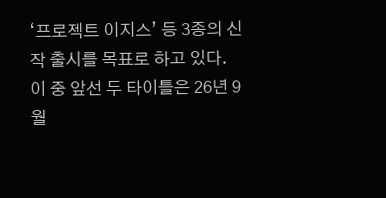‘프로젝트 이지스’ 등 3종의 신작 출시를 목표로 하고 있다. 이 중 앞선 두 타이틀은 26년 9월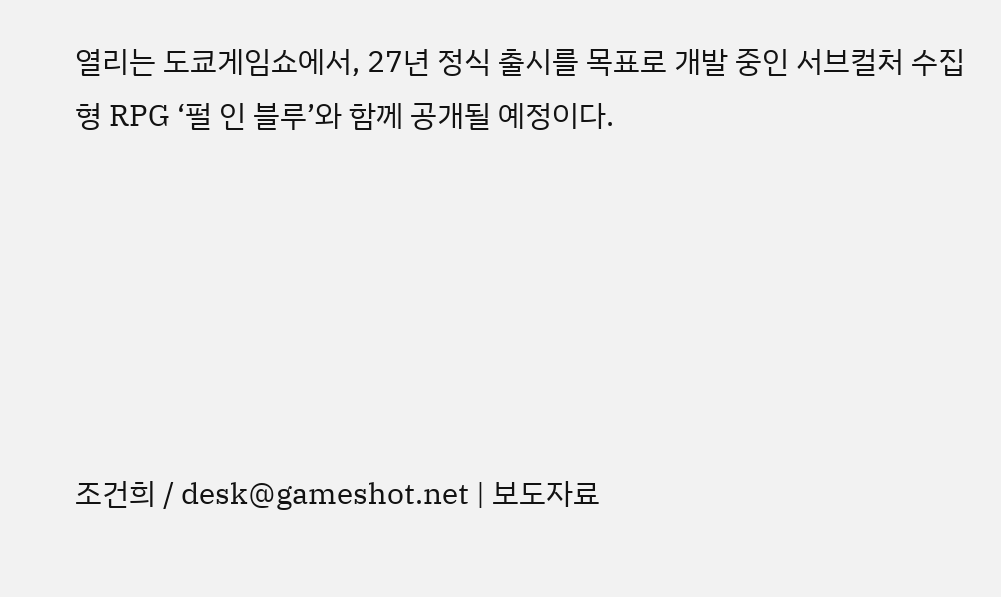열리는 도쿄게임쇼에서, 27년 정식 출시를 목표로 개발 중인 서브컬처 수집형 RPG ‘펄 인 블루’와 함께 공개될 예정이다.






조건희 / desk@gameshot.net | 보도자료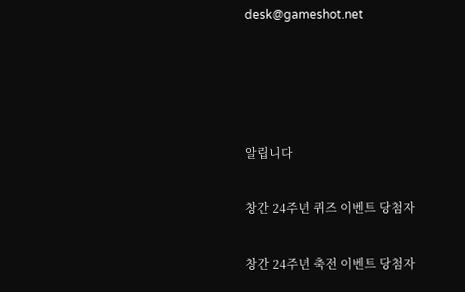desk@gameshot.net




알립니다

창간 24주년 퀴즈 이벤트 당첨자

창간 24주년 축전 이벤트 당첨자